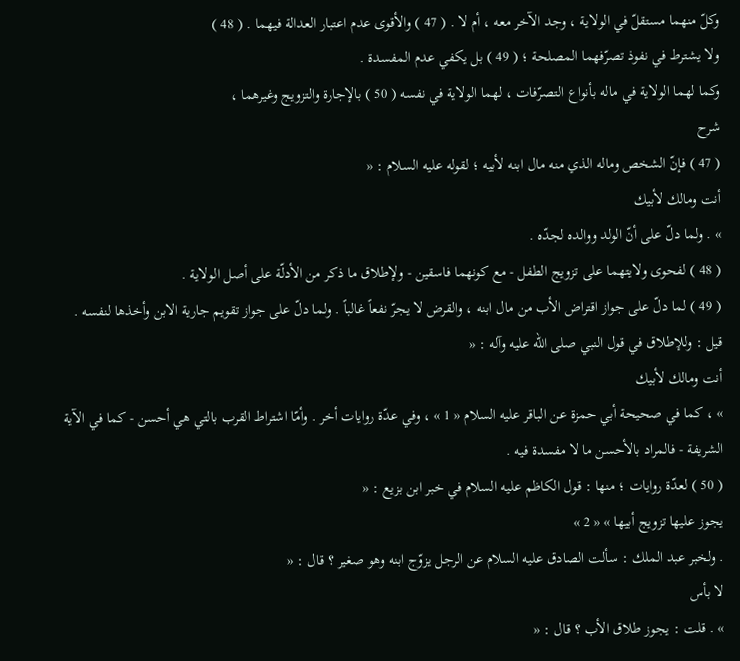وكلّ منهما مستقلّ في الولاية ، وجد الآخر معه ، أم لا . ( 47 ) والأقوى عدم اعتبار العدالة فيهما . ( 48 )
ولا يشترط في نفوذ تصرّفهما المصلحة ؛ ( 49 ) بل يكفي عدم المفسدة .
وكما لهما الولاية في ماله بأنواع التصرّفات ، لهما الولاية في نفسه ( 50 ) بالإجارة والتزويج وغيرهما ،
شرح
( 47 ) فإنّ الشخص وماله الذي منه مال ابنه لأبيه ؛ لقوله عليه السلام : «
أنت ومالك لأبيك
» . ولما دلّ على أنّ الولد ووالده لجدّه .
( 48 ) لفحوى ولايتهما على تزويج الطفل - مع كونهما فاسقين - ولإطلاق ما ذكر من الأدلّة على أصل الولاية .
( 49 ) لما دلّ على جواز اقتراض الأب من مال ابنه ، والقرض لا يجرّ نفعاً غالباً . ولما دلّ على جواز تقويم جارية الابن وأخذها لنفسه .
قيل : وللإطلاق في قول النبي صلى الله عليه وآله : «
أنت ومالك لأبيك
» ، كما في صحيحة أبي حمزة عن الباقر عليه السلام « 1 » ، وفي عدّة روايات أخر . وأمّا اشتراط القرب بالتي هي أحسن - كما في الآية الشريفة - فالمراد بالأحسن ما لا مفسدة فيه .
( 50 ) لعدّة روايات ؛ منها : قول الكاظم عليه السلام في خبر ابن بزيع : «
يجوز عليها تزويج أبيها » « 2 »
. ولخبر عبد الملك : سألت الصادق عليه السلام عن الرجل يزوّج ابنه وهو صغير ؟ قال : «
لا بأس
» . قلت : يجوز طلاق الأب ؟ قال : «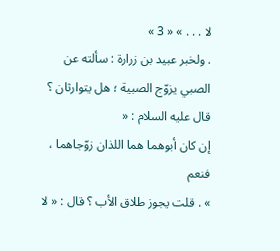لا . . . » « 3 »
. ولخبر عبيد بن زرارة : سألته عن الصبي يزوّج الصبية ؛ هل يتوارثان ؟ قال عليه السلام : «
إن كان أبوهما هما اللذان زوّجاهما ، فنعم
» . قلت يجوز طلاق الأب ؟ قال : « لا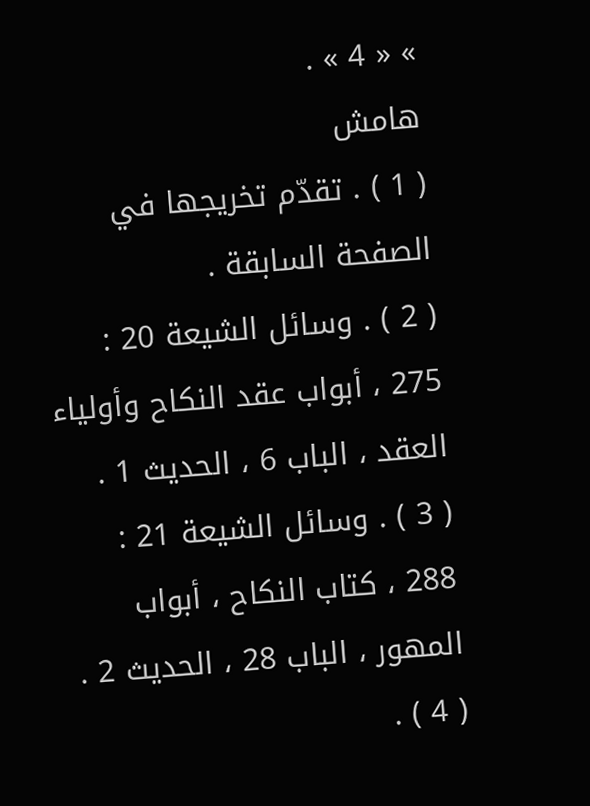» « 4 » .
هامش
( 1 ) . تقدّم تخريجها في الصفحة السابقة .
( 2 ) . وسائل الشيعة 20 : 275 ، أبواب عقد النكاح وأولياء العقد ، الباب 6 ، الحديث 1 .
( 3 ) . وسائل الشيعة 21 : 288 ، كتاب النكاح ، أبواب المهور ، الباب 28 ، الحديث 2 .
( 4 ) .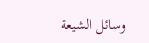وسائل الشيعة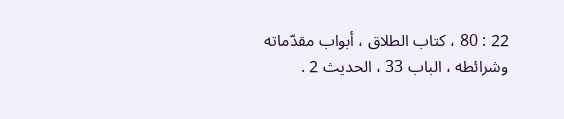22 : 80 ، كتاب الطلاق ، أبواب مقدّماته وشرائطه ، الباب 33 ، الحديث 2 .